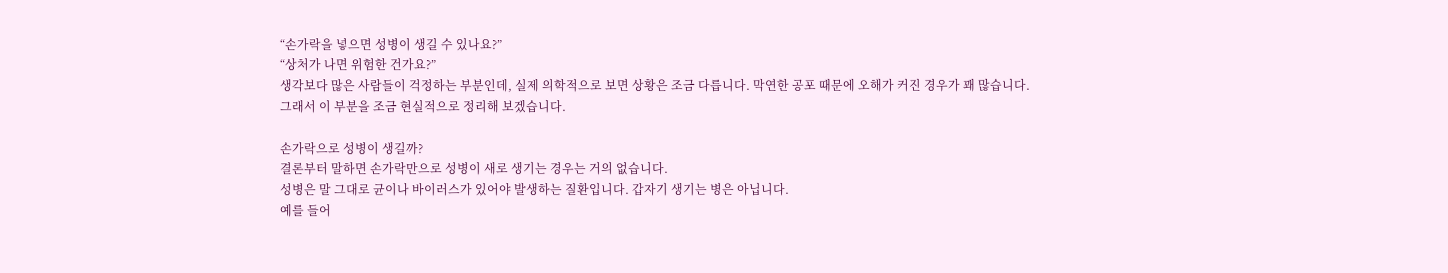“손가락을 넣으면 성병이 생길 수 있나요?”
“상처가 나면 위험한 건가요?”
생각보다 많은 사람들이 걱정하는 부분인데, 실제 의학적으로 보면 상황은 조금 다릅니다. 막연한 공포 때문에 오해가 커진 경우가 꽤 많습니다.
그래서 이 부분을 조금 현실적으로 정리해 보겠습니다.

손가락으로 성병이 생길까?
결론부터 말하면 손가락만으로 성병이 새로 생기는 경우는 거의 없습니다.
성병은 말 그대로 균이나 바이러스가 있어야 발생하는 질환입니다. 갑자기 생기는 병은 아닙니다.
예를 들어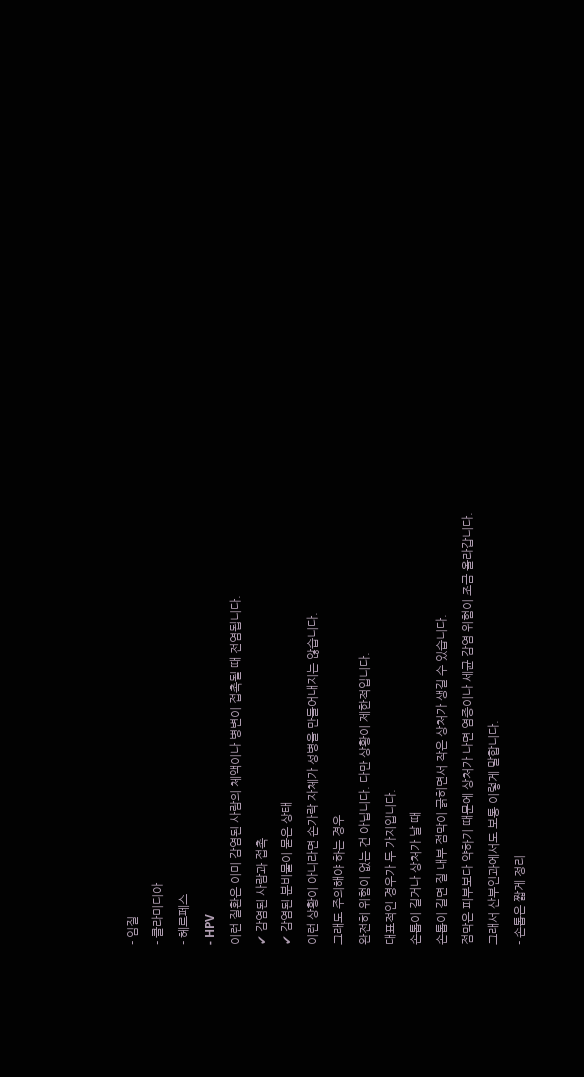- 임질
- 클라미디아
- 헤르페스
- HPV
이런 질환은 이미 감염된 사람의 체액이나 병변이 접촉될 때 전염됩니다.
✔ 감염된 사람과 접촉
✔ 감염된 분비물이 묻은 상태
이런 상황이 아니라면 손가락 자체가 성병을 만들어내지는 않습니다.
그래도 주의해야 하는 경우
완전히 위험이 없는 건 아닙니다. 다만 상황이 제한적입니다.
대표적인 경우가 두 가지입니다.
손톱이 길거나 상처가 날 때
손톱이 길면 질 내부 점막이 긁히면서 작은 상처가 생길 수 있습니다.
점막은 피부보다 약하기 때문에 상처가 나면 염증이나 세균 감염 위험이 조금 올라갑니다.
그래서 산부인과에서도 보통 이렇게 말합니다.
- 손톱은 짧게 정리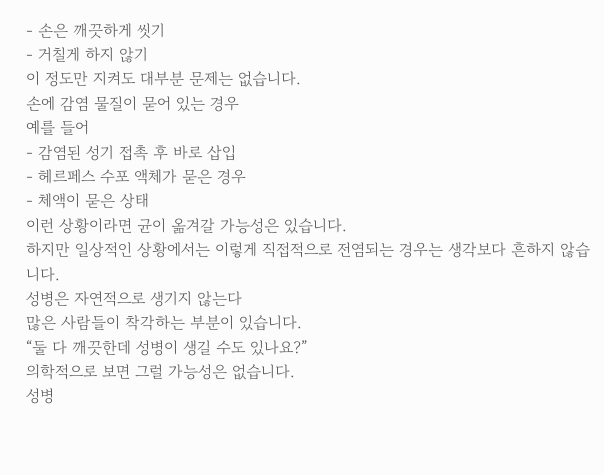- 손은 깨끗하게 씻기
- 거칠게 하지 않기
이 정도만 지켜도 대부분 문제는 없습니다.
손에 감염 물질이 묻어 있는 경우
예를 들어
- 감염된 성기 접촉 후 바로 삽입
- 헤르페스 수포 액체가 묻은 경우
- 체액이 묻은 상태
이런 상황이라면 균이 옮겨갈 가능성은 있습니다.
하지만 일상적인 상황에서는 이렇게 직접적으로 전염되는 경우는 생각보다 흔하지 않습니다.
성병은 자연적으로 생기지 않는다
많은 사람들이 착각하는 부분이 있습니다.
“둘 다 깨끗한데 성병이 생길 수도 있나요?”
의학적으로 보면 그럴 가능성은 없습니다.
성병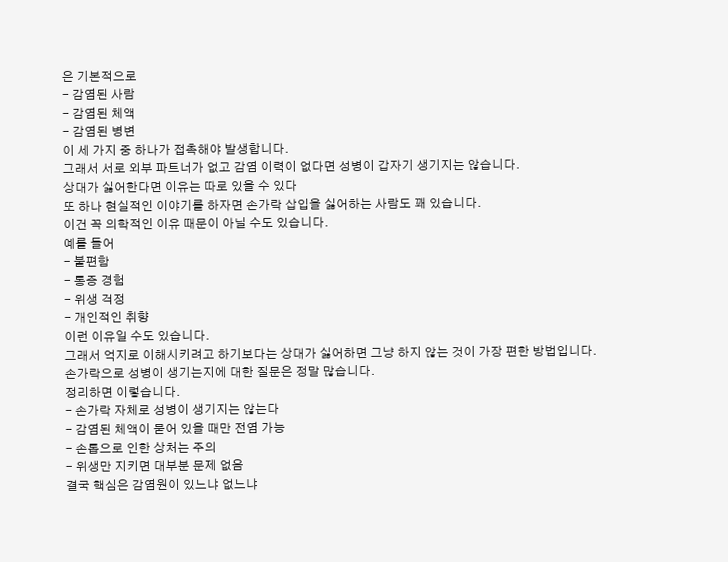은 기본적으로
- 감염된 사람
- 감염된 체액
- 감염된 병변
이 세 가지 중 하나가 접촉해야 발생합니다.
그래서 서로 외부 파트너가 없고 감염 이력이 없다면 성병이 갑자기 생기지는 않습니다.
상대가 싫어한다면 이유는 따로 있을 수 있다
또 하나 현실적인 이야기를 하자면 손가락 삽입을 싫어하는 사람도 꽤 있습니다.
이건 꼭 의학적인 이유 때문이 아닐 수도 있습니다.
예를 들어
- 불편함
- 통증 경험
- 위생 걱정
- 개인적인 취향
이런 이유일 수도 있습니다.
그래서 억지로 이해시키려고 하기보다는 상대가 싫어하면 그냥 하지 않는 것이 가장 편한 방법입니다.
손가락으로 성병이 생기는지에 대한 질문은 정말 많습니다.
정리하면 이렇습니다.
- 손가락 자체로 성병이 생기지는 않는다
- 감염된 체액이 묻어 있을 때만 전염 가능
- 손톱으로 인한 상처는 주의
- 위생만 지키면 대부분 문제 없음
결국 핵심은 감염원이 있느냐 없느냐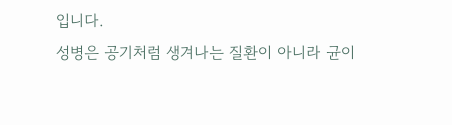입니다.
성병은 공기처럼 생겨나는 질환이 아니라 균이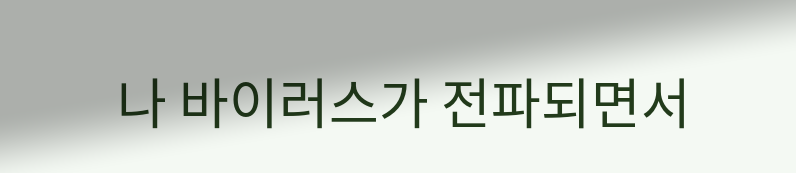나 바이러스가 전파되면서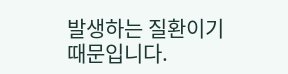발생하는 질환이기 때문입니다.